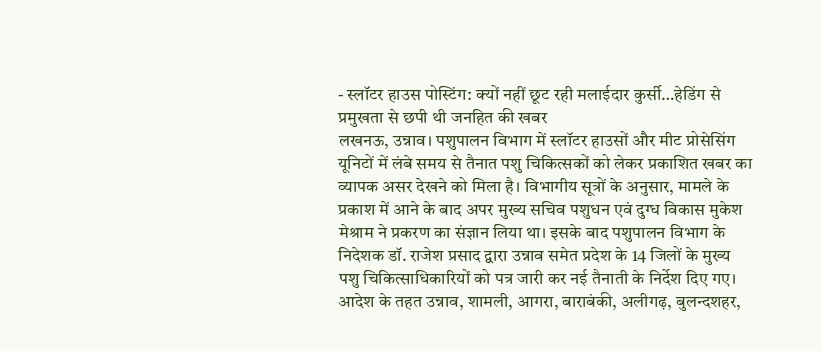- स्लॉटर हाउस पोस्टिंग: क्यों नहीं छूट रही मलाईदार कुर्सी…हेडिंग से प्रमुखता से छपी थी जनहित की खबर
लखनऊ, उन्नाव। पशुपालन विभाग में स्लॉटर हाउसों और मीट प्रोसेसिंग यूनिटों में लंबे समय से तैनात पशु चिकित्सकों को लेकर प्रकाशित खबर का व्यापक असर देखने को मिला है। विभागीय सूत्रों के अनुसार, मामले के प्रकाश में आने के बाद अपर मुख्य सचिव पशुधन एवं दुग्ध विकास मुकेश मेश्राम ने प्रकरण का संज्ञान लिया था। इसके बाद पशुपालन विभाग के निदेशक डॉ. राजेश प्रसाद द्वारा उन्नाव समेत प्रदेश के 14 जिलों के मुख्य पशु चिकित्साधिकारियों को पत्र जारी कर नई तैनाती के निर्देश दिए गए।
आदेश के तहत उन्नाव, शामली, आगरा, बाराबंकी, अलीगढ़, बुलन्दशहर,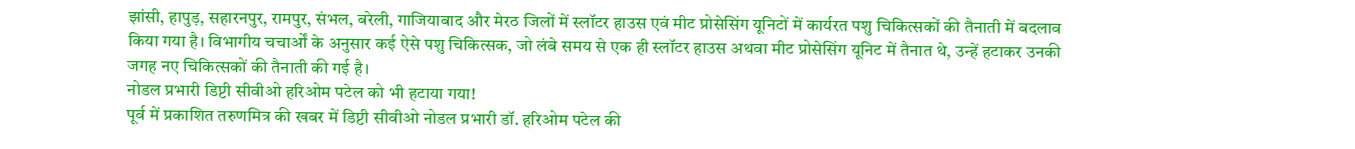झांसी, हापुड़, सहारनपुर, रामपुर, संभल, बरेली, गाजियाबाद और मेरठ जिलों में स्लॉटर हाउस एवं मीट प्रोसेसिंग यूनिटों में कार्यरत पशु चिकित्सकों की तैनाती में बदलाव किया गया है। विभागीय चचार्ओं के अनुसार कई ऐसे पशु चिकित्सक, जो लंबे समय से एक ही स्लॉटर हाउस अथवा मीट प्रोसेसिंग यूनिट में तैनात थे, उन्हें हटाकर उनकी जगह नए चिकित्सकों की तैनाती की गई है।
नोडल प्रभारी डिप्टी सीवीओ हरिओम पटेल को भी हटाया गया!
पूर्व में प्रकाशित तरुणमित्र की खबर में डिप्टी सीवीओ नोडल प्रभारी डॉ. हरिओम पटेल की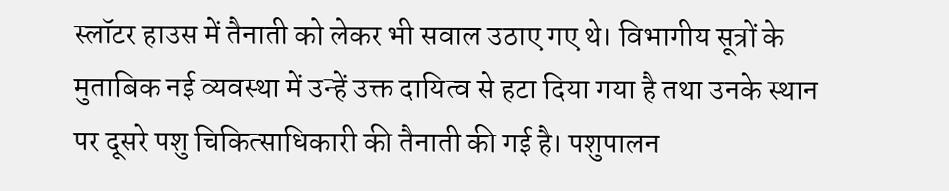स्लॉटर हाउस में तैनाती को लेकर भी सवाल उठाए गए थे। विभागीय सूत्रों के मुताबिक नई व्यवस्था में उन्हें उक्त दायित्व से हटा दिया गया है तथा उनके स्थान पर दूसरे पशु चिकित्साधिकारी की तैनाती की गई है। पशुपालन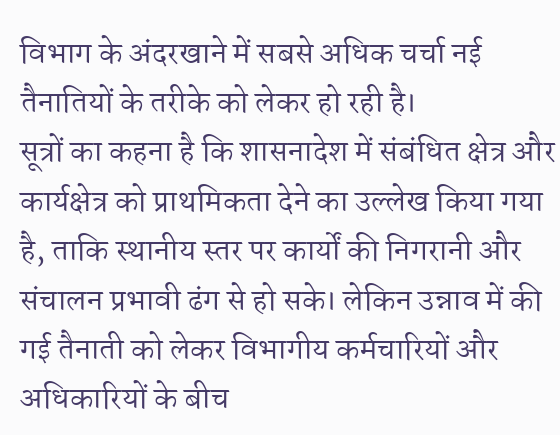विभाग के अंदरखाने में सबसे अधिक चर्चा नई तैनातियों के तरीके को लेकर हो रही है।
सूत्रों का कहना है कि शासनादेश में संबंधित क्षेत्र और कार्यक्षेत्र को प्राथमिकता देने का उल्लेख किया गया है, ताकि स्थानीय स्तर पर कार्यों की निगरानी और संचालन प्रभावी ढंग से हो सके। लेकिन उन्नाव में की गई तैनाती को लेकर विभागीय कर्मचारियों और अधिकारियों के बीच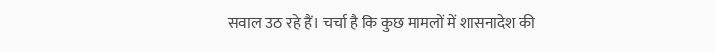सवाल उठ रहे हैं। चर्चा है कि कुछ मामलों में शासनादेश की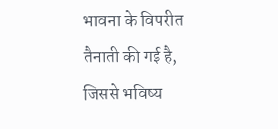भावना के विपरीत तैनाती की गई है, जिससे भविष्य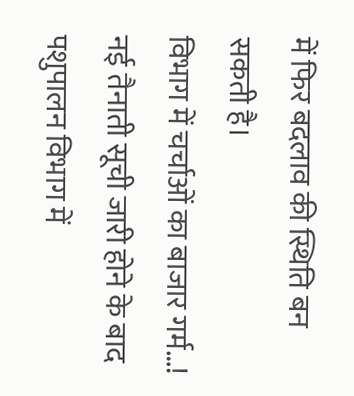में फिर बदलाव की स्थिति बन सकती है।
विभाग में चर्चाओं का बाजार गर्म…!
नई तैनाती सूची जारी होने के बाद पशुपालन विभाग में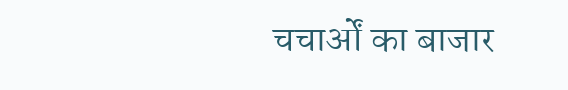चचार्ओं का बाजार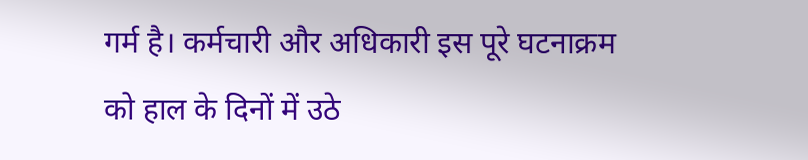गर्म है। कर्मचारी और अधिकारी इस पूरे घटनाक्रम को हाल के दिनों में उठे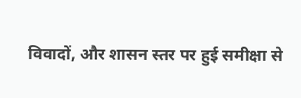विवादों, और शासन स्तर पर हुई समीक्षा से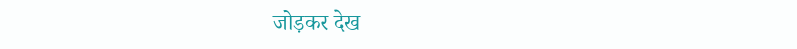जोड़कर देख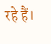रहे हैं।